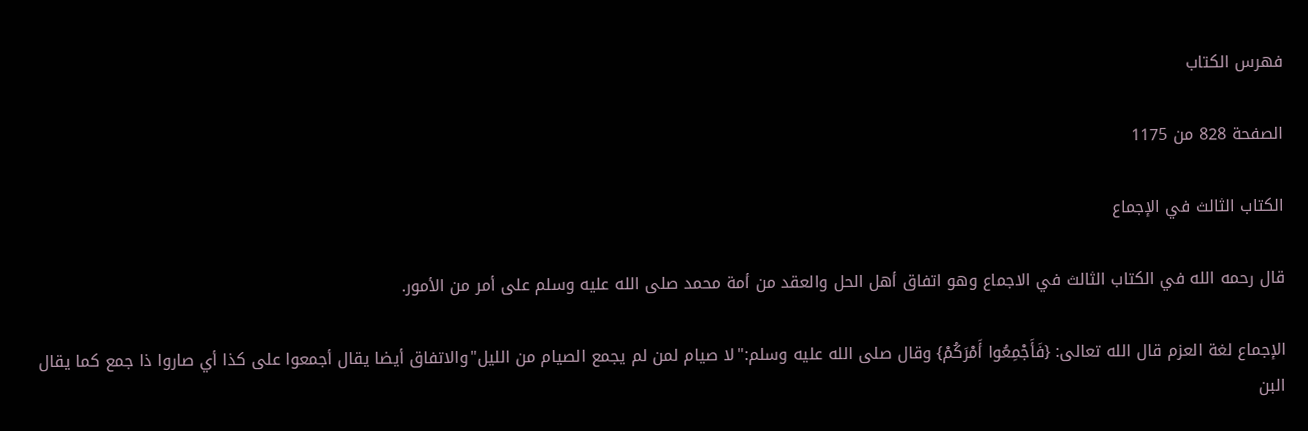فهرس الكتاب

الصفحة 828 من 1175

الكتاب الثالث في الإجماع

قال رحمه الله في الكتاب الثالث في الاجماع وهو اتفاق أهل الحل والعقد من أمة محمد صلى الله عليه وسلم على أمر من الأمور.

الإجماع لغة العزم قال الله تعالى: {فَأَجْمِعُوا أَمْرَكُمْ} وقال صلى الله عليه وسلم:"لا صيام لمن لم يجمع الصيام من الليل"والاتفاق أيضا يقال أجمعوا على كذا أي صاروا ذا جمع كما يقال البن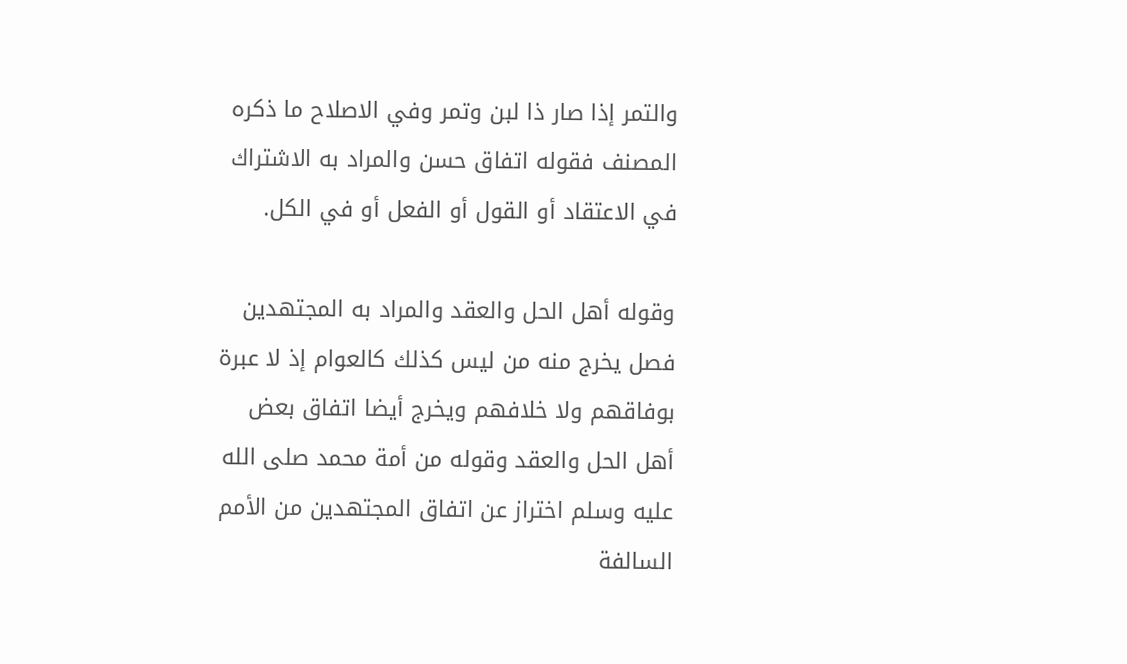والتمر إذا صار ذا لبن وتمر وفي الاصلاح ما ذكره المصنف فقوله اتفاق حسن والمراد به الاشتراك في الاعتقاد أو القول أو الفعل أو في الكل.

وقوله أهل الحل والعقد والمراد به المجتهدين فصل يخرج منه من ليس كذلك كالعوام إذ لا عبرة بوفاقهم ولا خلافهم ويخرج أيضا اتفاق بعض أهل الحل والعقد وقوله من أمة محمد صلى الله عليه وسلم اختراز عن اتفاق المجتهدين من الأمم السالفة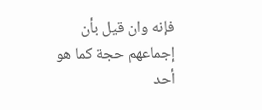فإنه وان قيل بأن إجماعهم حجة كما هو أحد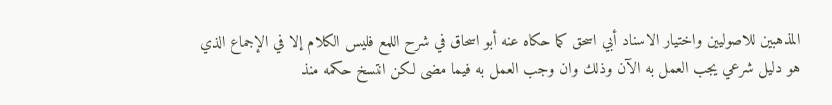المذهبين للاصوليين واختيار الاسناد أبي اسحق كما حكاه عنه أبو اسحاق في شرح اللمع فليس الكلام إلا في الإجماع الذي هو دليل شرعي يجب العمل به الآن وذلك وان وجب العمل به فيما مضى لكن انتسخ حكمه منذ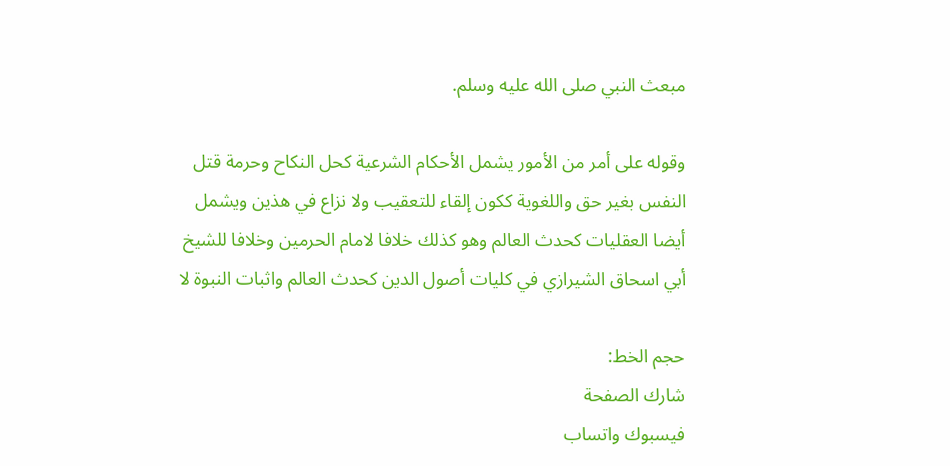مبعث النبي صلى الله عليه وسلم.

وقوله على أمر من الأمور يشمل الأحكام الشرعية كحل النكاح وحرمة قتل النفس بغير حق واللغوية ككون إلقاء للتعقيب ولا نزاع في هذين ويشمل أيضا العقليات كحدث العالم وهو كذلك خلافا لامام الحرمين وخلافا للشيخ أبي اسحاق الشيرازي في كليات أصول الدين كحدث العالم واثبات النبوة لا

حجم الخط:
شارك الصفحة
فيسبوك واتساب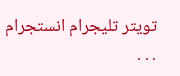تويتر تليجرام انستجرام
. . .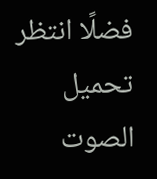فضلًا انتظر تحميل الصوت